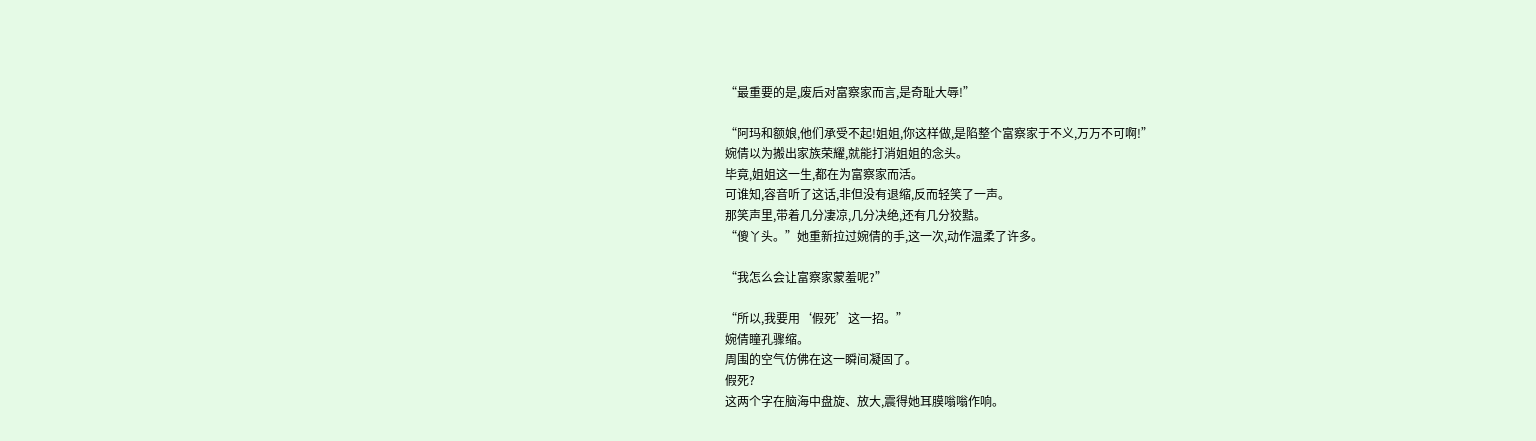“最重要的是,废后对富察家而言,是奇耻大辱!”

“阿玛和额娘,他们承受不起!姐姐,你这样做,是陷整个富察家于不义,万万不可啊!”
婉倩以为搬出家族荣耀,就能打消姐姐的念头。
毕竟,姐姐这一生,都在为富察家而活。
可谁知,容音听了这话,非但没有退缩,反而轻笑了一声。
那笑声里,带着几分凄凉,几分决绝,还有几分狡黠。
“傻丫头。”她重新拉过婉倩的手,这一次,动作温柔了许多。

“我怎么会让富察家蒙羞呢?”

“所以,我要用‘假死’这一招。”
婉倩瞳孔骤缩。
周围的空气仿佛在这一瞬间凝固了。
假死?
这两个字在脑海中盘旋、放大,震得她耳膜嗡嗡作响。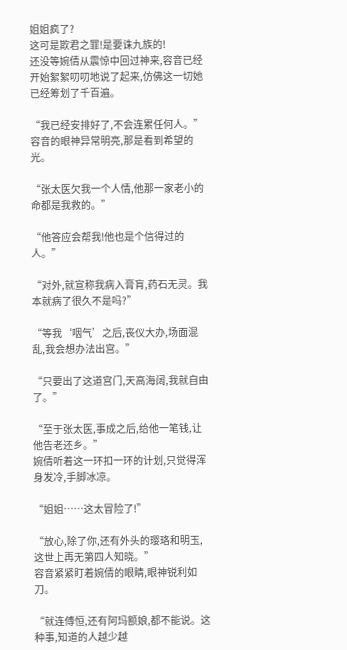姐姐疯了?
这可是欺君之罪!是要诛九族的!
还没等婉倩从震惊中回过神来,容音已经开始絮絮叨叨地说了起来,仿佛这一切她已经筹划了千百遍。

“我已经安排好了,不会连累任何人。”
容音的眼神异常明亮,那是看到希望的光。

“张太医欠我一个人情,他那一家老小的命都是我救的。”

“他答应会帮我!他也是个信得过的人。”

“对外,就宣称我病入膏肓,药石无灵。我本就病了很久不是吗?”

“等我‘咽气’之后,丧仪大办,场面混乱,我会想办法出宫。”

“只要出了这道宫门,天高海阔,我就自由了。”

“至于张太医,事成之后,给他一笔钱,让他告老还乡。”
婉倩听着这一环扣一环的计划,只觉得浑身发冷,手脚冰凉。

“姐姐……这太冒险了!”

“放心,除了你,还有外头的璎珞和明玉,这世上再无第四人知晓。”
容音紧紧盯着婉倩的眼睛,眼神锐利如刀。

“就连傅恒,还有阿玛额娘,都不能说。这种事,知道的人越少越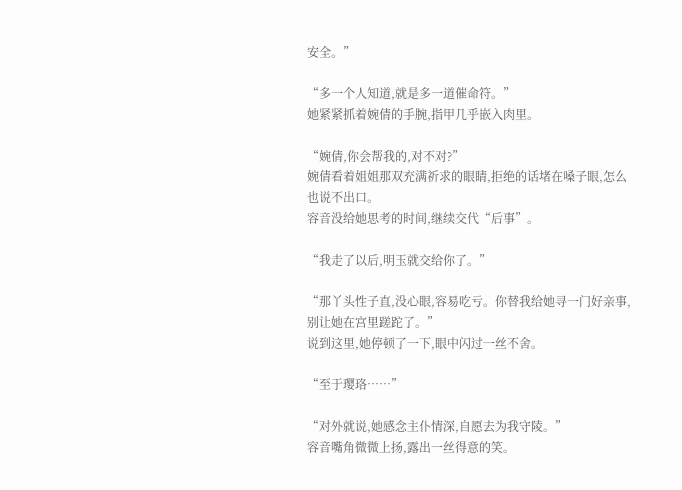安全。”

“多一个人知道,就是多一道催命符。”
她紧紧抓着婉倩的手腕,指甲几乎嵌入肉里。

“婉倩,你会帮我的,对不对?”
婉倩看着姐姐那双充满祈求的眼睛,拒绝的话堵在嗓子眼,怎么也说不出口。
容音没给她思考的时间,继续交代“后事”。

“我走了以后,明玉就交给你了。”

“那丫头性子直,没心眼,容易吃亏。你替我给她寻一门好亲事,别让她在宫里蹉跎了。”
说到这里,她停顿了一下,眼中闪过一丝不舍。

“至于璎珞……”

“对外就说,她感念主仆情深,自愿去为我守陵。”
容音嘴角微微上扬,露出一丝得意的笑。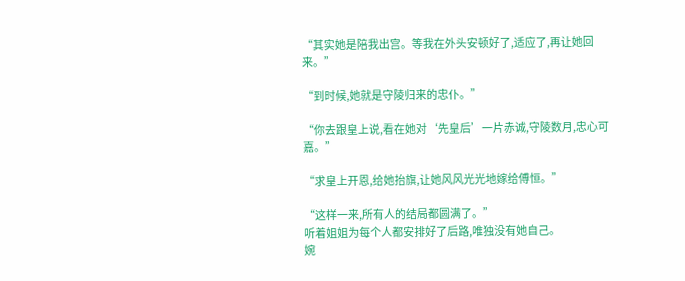“其实她是陪我出宫。等我在外头安顿好了,适应了,再让她回来。”

“到时候,她就是守陵归来的忠仆。”

“你去跟皇上说,看在她对‘先皇后’一片赤诚,守陵数月,忠心可嘉。”

“求皇上开恩,给她抬旗,让她风风光光地嫁给傅恒。”

“这样一来,所有人的结局都圆满了。”
听着姐姐为每个人都安排好了后路,唯独没有她自己。
婉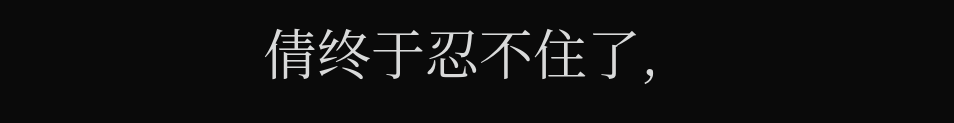倩终于忍不住了,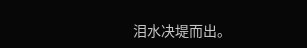泪水决堤而出。